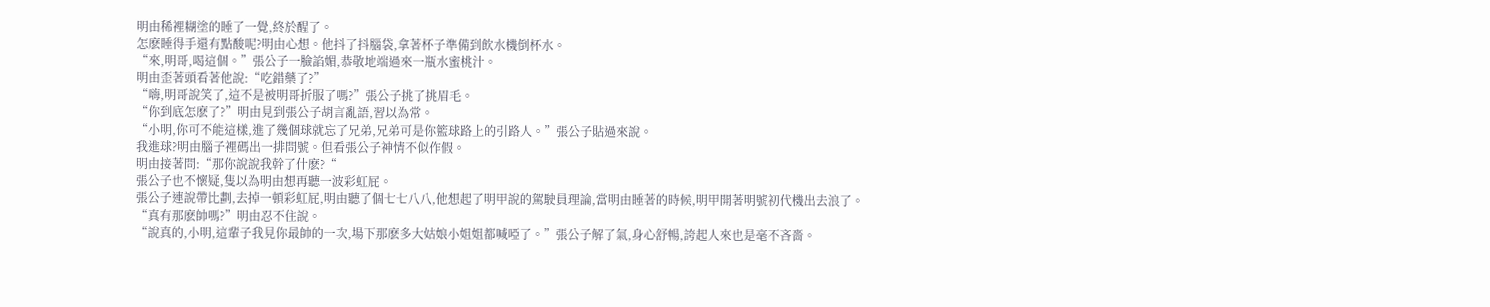明由稀裡糊塗的睡了一覺,終於醒了。
怎麽睡得手還有點酸呢?明由心想。他抖了抖腦袋,拿著杯子準備到飲水機倒杯水。
“來,明哥,喝這個。”張公子一臉諂媚,恭敬地端過來一瓶水蜜桃汁。
明由歪著頭看著他說:“吃錯藥了?”
“嗨,明哥說笑了,這不是被明哥折服了嗎?”張公子挑了挑眉毛。
“你到底怎麽了?”明由見到張公子胡言亂語,習以為常。
“小明,你可不能這樣,進了幾個球就忘了兄弟,兄弟可是你籃球路上的引路人。”張公子貼過來說。
我進球?明由腦子裡碼出一排問號。但看張公子神情不似作假。
明由接著問:“那你說說我幹了什麽?“
張公子也不懷疑,隻以為明由想再聽一波彩虹屁。
張公子連說帶比劃,去掉一頓彩虹屁,明由聽了個七七八八,他想起了明甲說的駕駛員理論,當明由睡著的時候,明甲開著明號初代機出去浪了。
“真有那麽帥嗎?”明由忍不住說。
“說真的,小明,這輩子我見你最帥的一次,場下那麽多大姑娘小姐姐都喊啞了。”張公子解了氣,身心舒暢,誇起人來也是毫不吝嗇。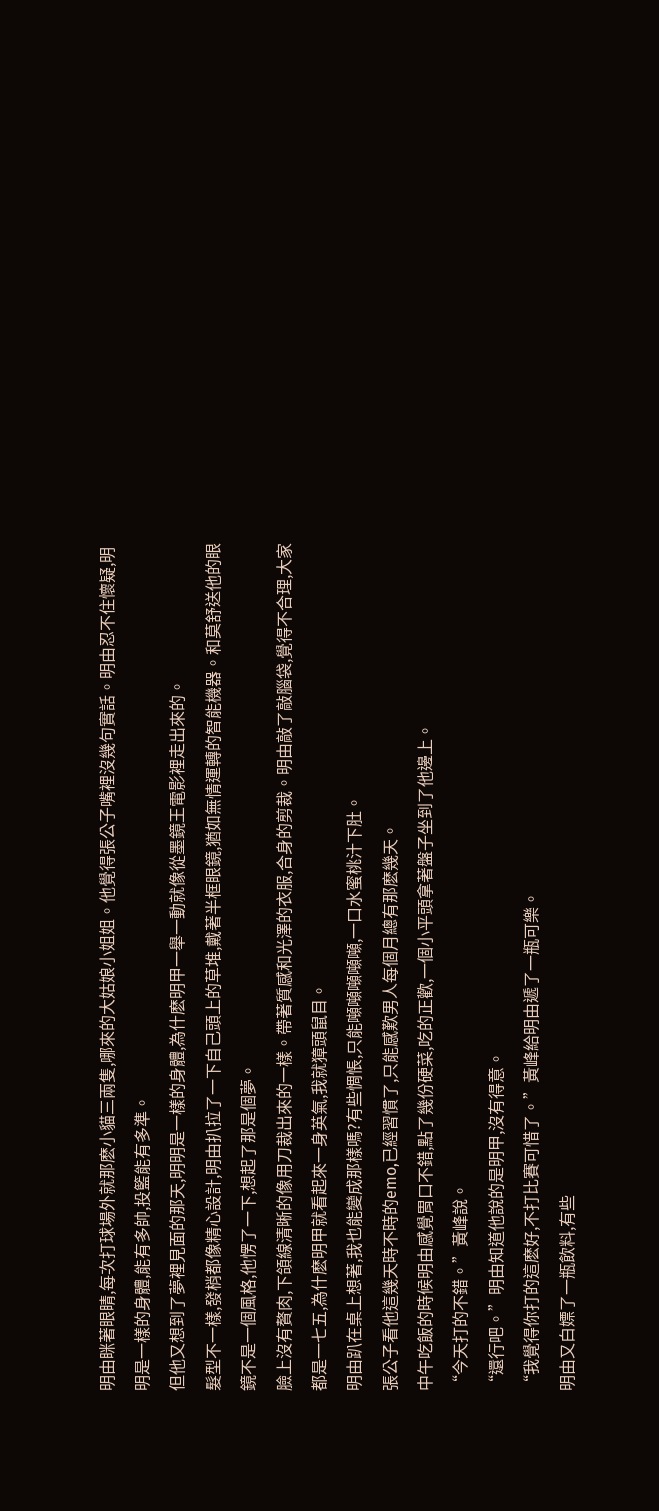明由眯著眼睛,每次打球場外就那麽小貓三兩隻,哪來的大姑娘小姐姐。他覺得張公子嘴裡沒幾句實話。明由忍不住懷疑,明明是一樣的身體,能有多帥,投籃能有多準。
但他又想到了夢裡見面的那天,明明是一樣的身體,為什麽明甲一舉一動就像從墨鏡王電影裡走出來的。
髮型不一樣,發梢都像精心設計,明由扒拉了一下自己頭上的草堆,戴著半框眼鏡,猶如無情運轉的智能機器。和莫舒送他的眼鏡不是一個風格,他愣了一下,想起了那是個夢。
臉上沒有贅肉,下頜線清晰的像用刀裁出來的一樣。帶著質感和光澤的衣服,合身的剪裁。明由敲了敲腦袋,覺得不合理,大家都是一七五,為什麽明甲就看起來一身英氣,我就獐頭鼠目。
明由趴在桌上想著,我也能變成那樣嗎?有些惆悵,只能噸噸噸噸噸,一口水蜜桃汁下肚。
張公子看他這幾天時不時的emo,已經習慣了,只能感歎男人每個月總有那麽幾天。
中午吃飯的時候明由感覺胃口不錯,點了幾份硬菜,吃的正歡,一個小平頭拿著盤子坐到了他邊上。
“今天打的不錯。”黃峰說。
“還行吧。”明由知道他說的是明甲,沒有得意。
“我覺得你打的這麽好,不打比賽可惜了。”黃峰給明由遞了一瓶可樂。
明由又白嫖了一瓶飲料,有些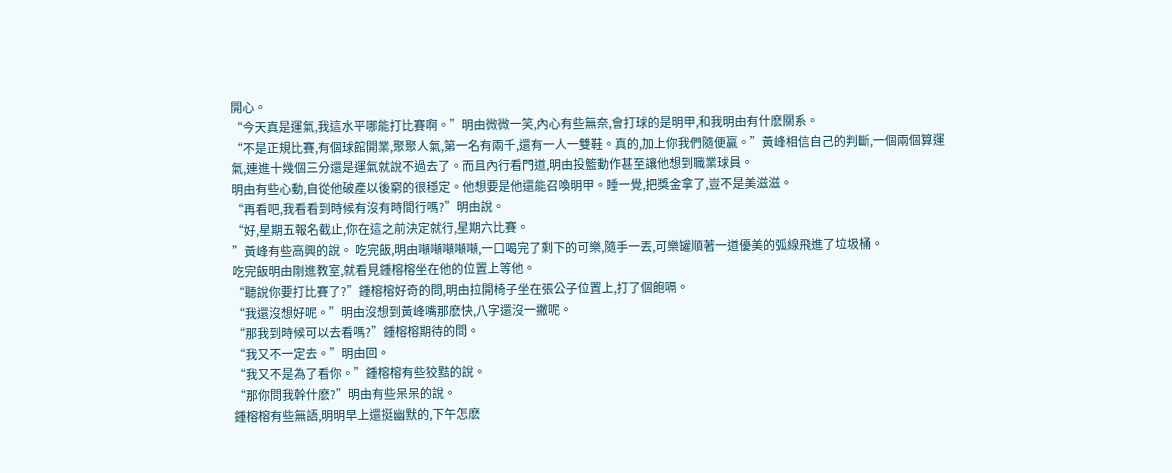開心。
“今天真是運氣,我這水平哪能打比賽啊。”明由微微一笑,內心有些無奈,會打球的是明甲,和我明由有什麽關系。
“不是正規比賽,有個球館開業,聚聚人氣,第一名有兩千,還有一人一雙鞋。真的,加上你我們隨便贏。”黃峰相信自己的判斷,一個兩個算運氣,連進十幾個三分還是運氣就說不過去了。而且內行看門道,明由投籃動作甚至讓他想到職業球員。
明由有些心動,自從他破產以後窮的很穩定。他想要是他還能召喚明甲。睡一覺,把獎金拿了,豈不是美滋滋。
“再看吧,我看看到時候有沒有時間行嗎?”明由說。
“好,星期五報名截止,你在這之前決定就行,星期六比賽。
”黃峰有些高興的說。 吃完飯,明由噸噸噸噸噸,一口喝完了剩下的可樂,隨手一丟,可樂罐順著一道優美的弧線飛進了垃圾桶。
吃完飯明由剛進教室,就看見鍾榕榕坐在他的位置上等他。
“聽說你要打比賽了?”鍾榕榕好奇的問,明由拉開椅子坐在張公子位置上,打了個飽嗝。
“我還沒想好呢。”明由沒想到黃峰嘴那麽快,八字還沒一撇呢。
“那我到時候可以去看嗎?”鍾榕榕期待的問。
“我又不一定去。”明由回。
“我又不是為了看你。”鍾榕榕有些狡黠的說。
“那你問我幹什麽?”明由有些呆呆的說。
鍾榕榕有些無語,明明早上還挺幽默的,下午怎麽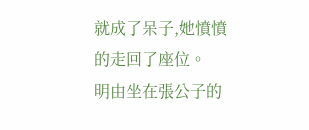就成了呆子,她憤憤的走回了座位。
明由坐在張公子的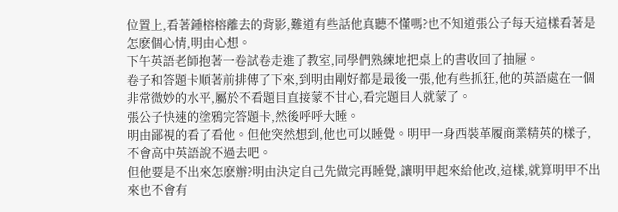位置上,看著鍾榕榕離去的背影,難道有些話他真聽不懂嗎?也不知道張公子每天這樣看著是怎麽個心情,明由心想。
下午英語老師抱著一卷試卷走進了教室,同學們熟練地把桌上的書收回了抽屜。
卷子和答題卡順著前排傳了下來,到明由剛好都是最後一張,他有些抓狂,他的英語處在一個非常微妙的水平,屬於不看題目直接蒙不甘心,看完題目人就蒙了。
張公子快速的塗鴉完答題卡,然後呼呼大睡。
明由鄙視的看了看他。但他突然想到,他也可以睡覺。明甲一身西裝革履商業精英的樣子,不會高中英語說不過去吧。
但他要是不出來怎麽辦?明由決定自己先做完再睡覺,讓明甲起來給他改,這樣,就算明甲不出來也不會有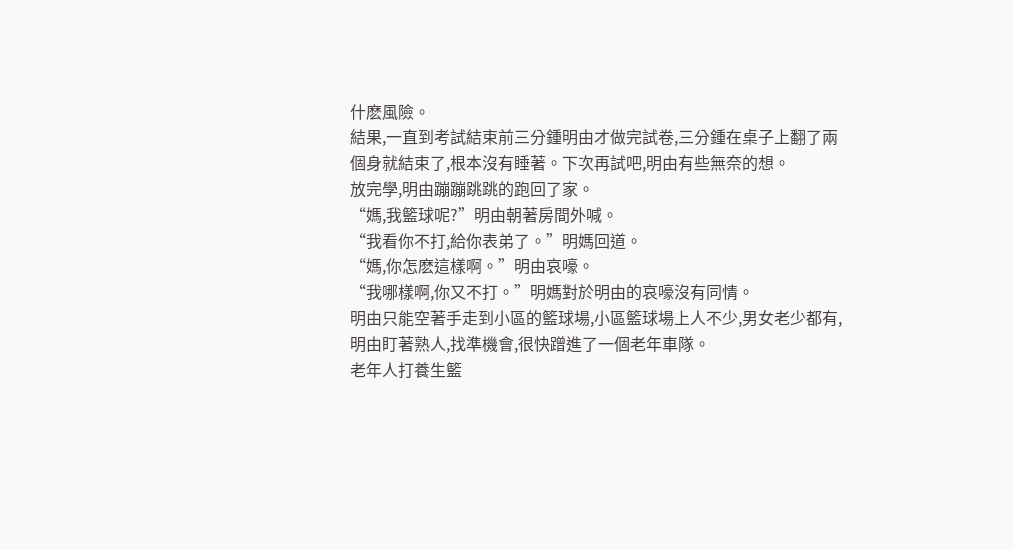什麽風險。
結果,一直到考試結束前三分鍾明由才做完試卷,三分鍾在桌子上翻了兩個身就結束了,根本沒有睡著。下次再試吧,明由有些無奈的想。
放完學,明由蹦蹦跳跳的跑回了家。
“媽,我籃球呢?”明由朝著房間外喊。
“我看你不打,給你表弟了。”明媽回道。
“媽,你怎麽這樣啊。”明由哀嚎。
“我哪樣啊,你又不打。”明媽對於明由的哀嚎沒有同情。
明由只能空著手走到小區的籃球場,小區籃球場上人不少,男女老少都有,明由盯著熟人,找準機會,很快蹭進了一個老年車隊。
老年人打養生籃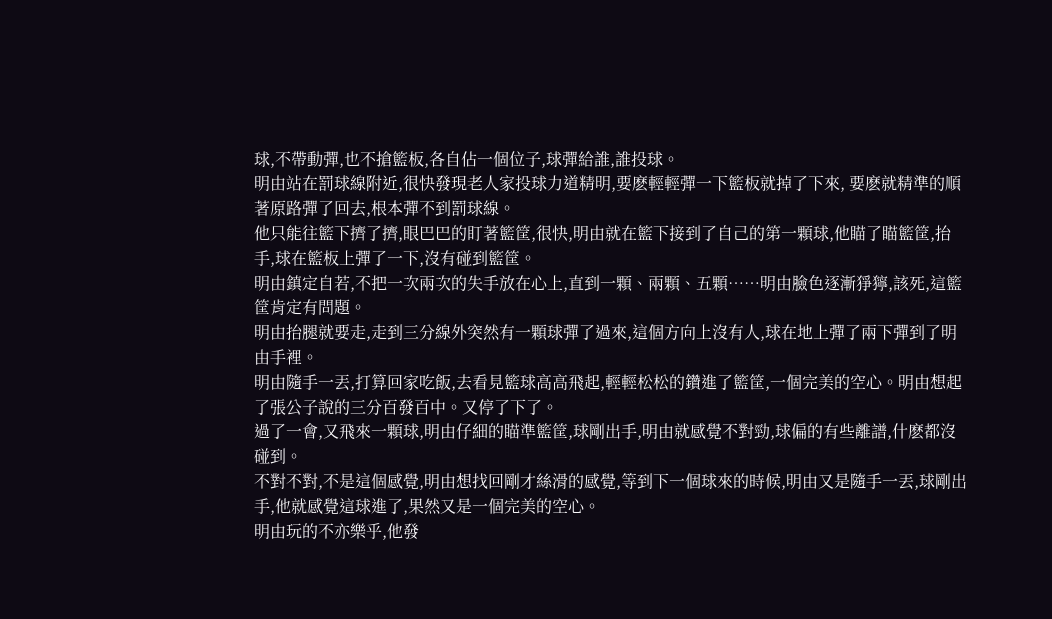球,不帶動彈,也不搶籃板,各自佔一個位子,球彈給誰,誰投球。
明由站在罰球線附近,很快發現老人家投球力道精明,要麽輕輕彈一下籃板就掉了下來, 要麽就精準的順著原路彈了回去,根本彈不到罰球線。
他只能往籃下擠了擠,眼巴巴的盯著籃筐,很快,明由就在籃下接到了自己的第一顆球,他瞄了瞄籃筐,抬手,球在籃板上彈了一下,沒有碰到籃筐。
明由鎮定自若,不把一次兩次的失手放在心上,直到一顆、兩顆、五顆……明由臉色逐漸猙獰,該死,這籃筐肯定有問題。
明由抬腿就要走,走到三分線外突然有一顆球彈了過來,這個方向上沒有人,球在地上彈了兩下彈到了明由手裡。
明由隨手一丟,打算回家吃飯,去看見籃球高高飛起,輕輕松松的鑽進了籃筐,一個完美的空心。明由想起了張公子說的三分百發百中。又停了下了。
過了一會,又飛來一顆球,明由仔細的瞄準籃筐,球剛出手,明由就感覺不對勁,球偏的有些離譜,什麽都沒碰到。
不對不對,不是這個感覺,明由想找回剛才絲滑的感覺,等到下一個球來的時候,明由又是隨手一丟,球剛出手,他就感覺這球進了,果然又是一個完美的空心。
明由玩的不亦樂乎,他發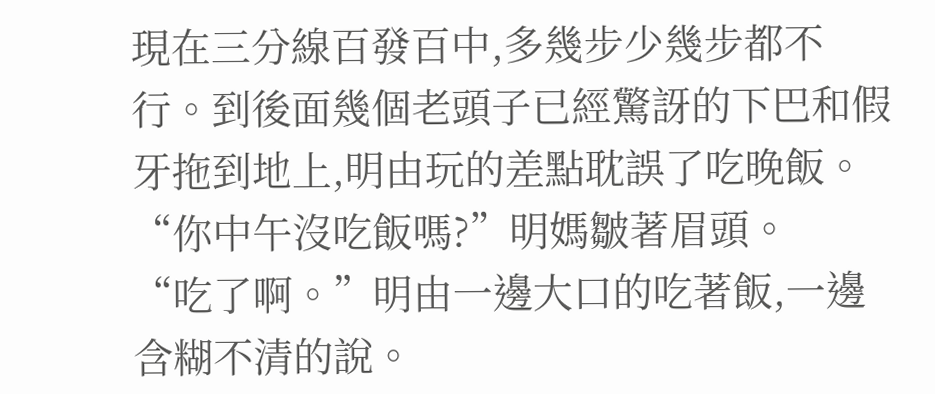現在三分線百發百中,多幾步少幾步都不行。到後面幾個老頭子已經驚訝的下巴和假牙拖到地上,明由玩的差點耽誤了吃晚飯。
“你中午沒吃飯嗎?”明媽皺著眉頭。
“吃了啊。”明由一邊大口的吃著飯,一邊含糊不清的說。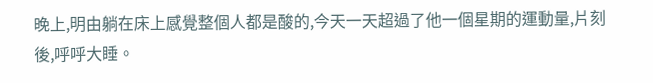晚上,明由躺在床上感覺整個人都是酸的,今天一天超過了他一個星期的運動量,片刻後,呼呼大睡。